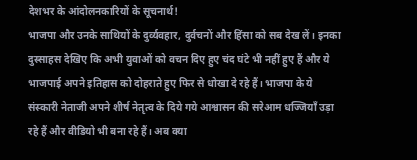देशभर के आंदोलनकारियों के सूचनार्थ!
भाजपा और उनके साथियों के दुर्व्यवहार, दुर्वचनों और हिंसा को सब देख लें। इनका दुस्साहस देखिए कि अभी युवाओं को वचन दिए हुए चंद घंटे भी नहीं हुए हैं और ये भाजपाई अपने इतिहास को दोहराते हुए फिर से धोखा दे रहे हैं। भाजपा के ये संस्कारी नेताजी अपने शीर्ष नेतृत्व के दिये गये आश्वासन की सरेआम धज्जियाँ उड़ा रहे हैं और वीडियो भी बना रहे हैं। अब क्या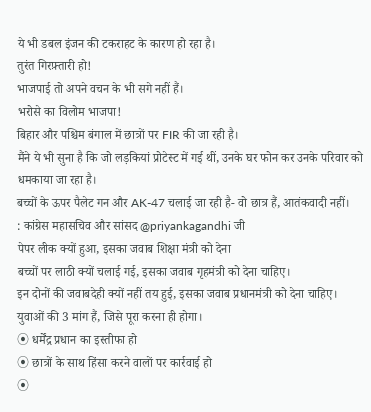ये भी डबल इंजन की टकराहट के कारण हो रहा है।
तुरंत गिरफ़्तारी हो!
भाजपाई तो अपने वचन के भी सगे नहीं हैं।
भरोसे का विलोम भाजपा!
बिहार और पश्चिम बंगाल में छात्रों पर FIR की जा रही है।
मैंने ये भी सुना है कि जो लड़कियां प्रोटेस्ट में गई थीं, उनके घर फोन कर उनके परिवार को धमकाया जा रहा है।
बच्चों के ऊपर पैलेट गन और AK-47 चलाई जा रही है- वो छात्र हैं, आतंकवादी नहीं।
: कांग्रेस महासचिव और सांसद @priyankagandhi जी
पेपर लीक क्यों हुआ, इसका जवाब शिक्षा मंत्री को देना
बच्चों पर लाठी क्यों चलाई गई, इसका जवाब गृहमंत्री को देना चाहिए।
इन दोनों की जवाबदेही क्यों नहीं तय हुई, इसका जवाब प्रधानमंत्री को देना चाहिए।
युवाओं की 3 मांग हैं, जिसे पूरा करना ही होगा।
⦿ धर्मेंद्र प्रधान का इस्तीफा हो
⦿ छात्रों के साथ हिंसा करने वालों पर कार्रवाई हो
⦿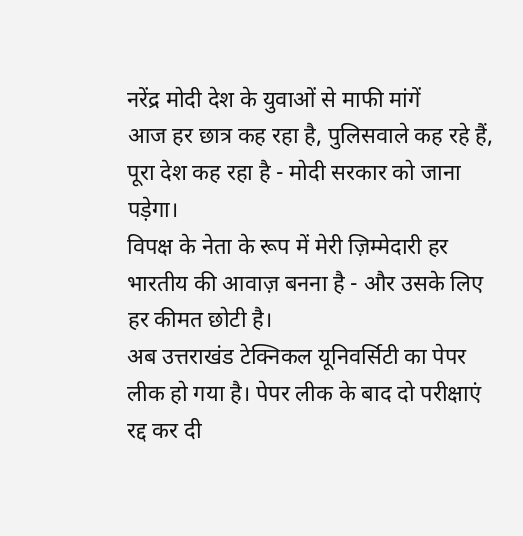नरेंद्र मोदी देश के युवाओं से माफी मांगें
आज हर छात्र कह रहा है, पुलिसवाले कह रहे हैं, पूरा देश कह रहा है - मोदी सरकार को जाना पड़ेगा।
विपक्ष के नेता के रूप में मेरी ज़िम्मेदारी हर भारतीय की आवाज़ बनना है - और उसके लिए हर कीमत छोटी है।
अब उत्तराखंड टेक्निकल यूनिवर्सिटी का पेपर लीक हो गया है। पेपर लीक के बाद दो परीक्षाएं रद्द कर दी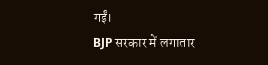गईं।
BJP सरकार में लगातार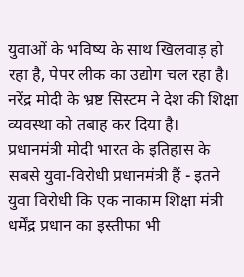युवाओं के भविष्य के साथ खिलवाड़ हो रहा है, पेपर लीक का उद्योग चल रहा है।
नरेंद्र मोदी के भ्रष्ट सिस्टम ने देश की शिक्षा व्यवस्था को तबाह कर दिया है।
प्रधानमंत्री मोदी भारत के इतिहास के सबसे युवा-विरोधी प्रधानमंत्री हैं - इतने युवा विरोधी कि एक नाकाम शिक्षा मंत्री धर्मेंद्र प्रधान का इस्तीफा भी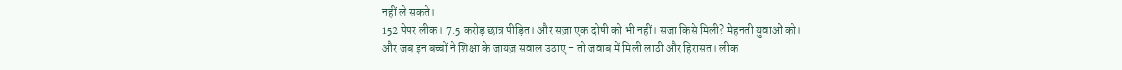नहीं ले सकते।
152 पेपर लीक। 7.5 करोड़ छात्र पीड़ित। और सज़ा एक दोषी को भी नहीं। सजा किसे मिली? मेहनती युवाओं को।
और जब इन बच्चों ने शिक्षा के जायज़ सवाल उठाए - तो जवाब में मिली लाठी और हिरासत। लीक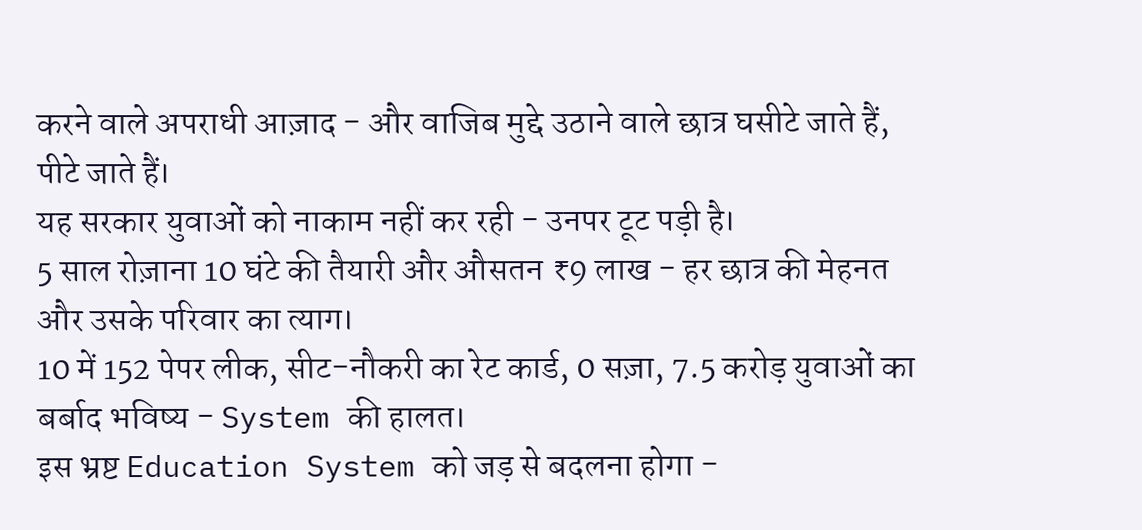करने वाले अपराधी आज़ाद - और वाजिब मुद्दे उठाने वाले छात्र घसीटे जाते हैं, पीटे जाते हैं।
यह सरकार युवाओं को नाकाम नहीं कर रही - उनपर टूट पड़ी है।
5 साल रोज़ाना 10 घंटे की तैयारी और औसतन ₹9 लाख - हर छात्र की मेहनत और उसके परिवार का त्याग।
10 में 152 पेपर लीक, सीट-नौकरी का रेट कार्ड, 0 सज़ा, 7.5 करोड़ युवाओं का बर्बाद भविष्य - System की हालत।
इस भ्रष्ट Education System को जड़ से बदलना होगा -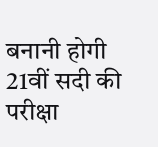बनानी होगी 21वीं सदी की परीक्षा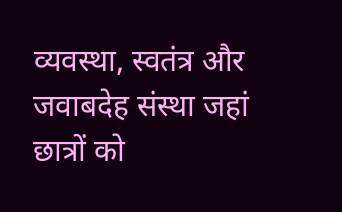व्यवस्था, स्वतंत्र और जवाबदेह संस्था जहां छात्रों को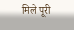मिले पूरी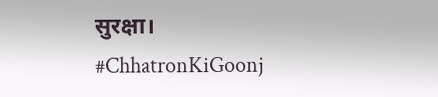सुरक्षा।
#ChhatronKiGoonj